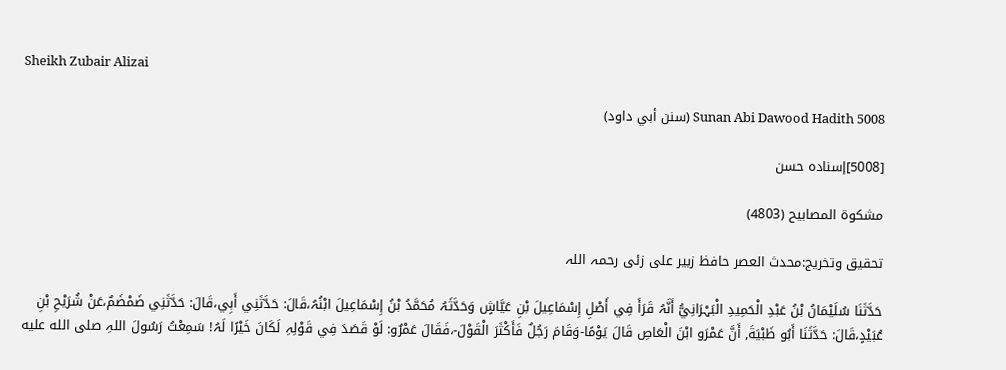Sheikh Zubair Alizai

Sunan Abi Dawood Hadith 5008 (سنن أبي داود)

[5008]إسنادہ حسن

مشکوۃ المصابیح (4803)

تحقیق وتخریج:محدث العصر حافظ زبیر علی زئی رحمہ اللہ

حَدَّثَنَا سُلَيْمَانُ بْنُ عَبْدِ الْحَمِيدِ الْبَہْرَانِيُّ أَنَّہُ قَرَأَ فِي أَصْلِ إِسْمَاعِيلَ بْنِ عَيَّاشٍ وَحَدَّثَہُ مُحَمَّدُ بْنُ إِسْمَاعِيلَ ابْنُہُ،قَالَ: حَدَّثَنِي أَبِي،قَالَ: حَدَّثَنِي ضَمْضَمٌ،عَنْ شُرَيْحِ بْنِ عُبَيْدٍ،قَالَ: حَدَّثَنَا أَبُو ظَبْيَةَ, أَنَّ عَمْرَو ابْنَ الْعَاصِ قَالَ يَوْمًا-وَقَامَ رَجُلٌ فَأَكْثَرَ الْقَوْلَ-،فَقَالَ عَمْرٌو: لَوْ قَصَدَ فِي قَوْلِہِ لَكَانَ خَيْرًا لَہُ! سَمِعْتُ رَسُولَ اللہِ صلى الله عليه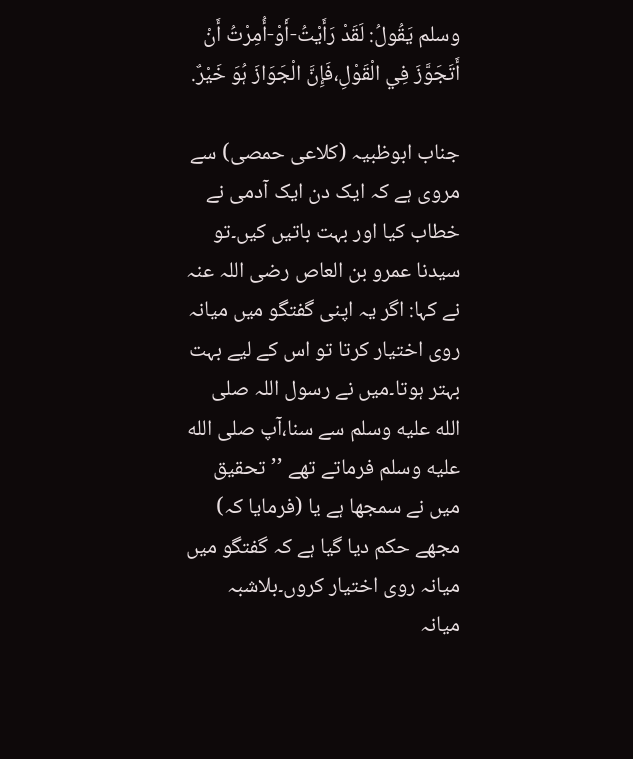وسلم يَقُولُ: لَقَدْ رَأَيْتُ-أَوْ-أُمِرْتُ أَنْ أَتَجَوَّزَ فِي الْقَوْلِ،فَإِنَّ الْجَوَازَ ہُوَ خَيْرٌ.

جناب ابوظبیہ (کلاعی حمصی) سے مروی ہے کہ ایک دن ایک آدمی نے خطاب کیا اور بہت باتیں کیں۔تو سیدنا عمرو بن العاص رضی اللہ عنہ نے کہا: اگر یہ اپنی گفتگو میں میانہ روی اختیار کرتا تو اس کے لیے بہت بہتر ہوتا۔میں نے رسول اللہ صلى الله عليه وسلم سے سنا،آپ صلى الله عليه وسلم فرماتے تھے ’’تحقیق میں نے سمجھا ہے یا (فرمایا کہ) مجھے حکم دیا گیا ہے کہ گفتگو میں میانہ روی اختیار کروں۔بلاشبہ میانہ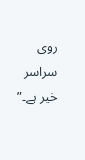روی سراسر خیر ہے۔”